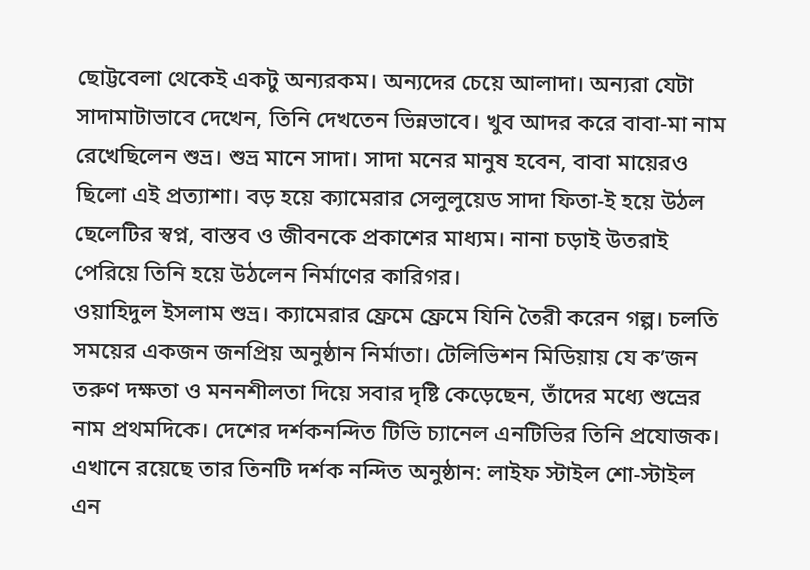ছোট্টবেলা থেকেই একটু অন্যরকম। অন্যদের চেয়ে আলাদা। অন্যরা যেটা সাদামাটাভাবে দেখেন, তিনি দেখতেন ভিন্নভাবে। খুব আদর করে বাবা-মা নাম রেখেছিলেন শুভ্র। শুভ্র মানে সাদা। সাদা মনের মানুষ হবেন, বাবা মায়েরও ছিলো এই প্রত্যাশা। বড় হয়ে ক্যামেরার সেলুলুয়েড সাদা ফিতা-ই হয়ে উঠল ছেলেটির স্বপ্ন, বাস্তব ও জীবনকে প্রকাশের মাধ্যম। নানা চড়াই উতরাই পেরিয়ে তিনি হয়ে উঠলেন নির্মাণের কারিগর।
ওয়াহিদুল ইসলাম শুভ্র। ক্যামেরার ফ্রেমে ফ্রেমে যিনি তৈরী করেন গল্প। চলতি সময়ের একজন জনপ্রিয় অনুষ্ঠান নির্মাতা। টেলিভিশন মিডিয়ায় যে ক’জন তরুণ দক্ষতা ও মননশীলতা দিয়ে সবার দৃষ্টি কেড়েছেন, তাঁদের মধ্যে শুভ্রের নাম প্রথমদিকে। দেশের দর্শকনন্দিত টিভি চ্যানেল এনটিভির তিনি প্রযোজক। এখানে রয়েছে তার তিনটি দর্শক নন্দিত অনুষ্ঠান: লাইফ স্টাইল শো-স্টাইল এন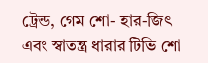ট্রেন্ড, গেম শো- হার-জিৎ এবং স্বাতন্ত্র ধারার টিভি শো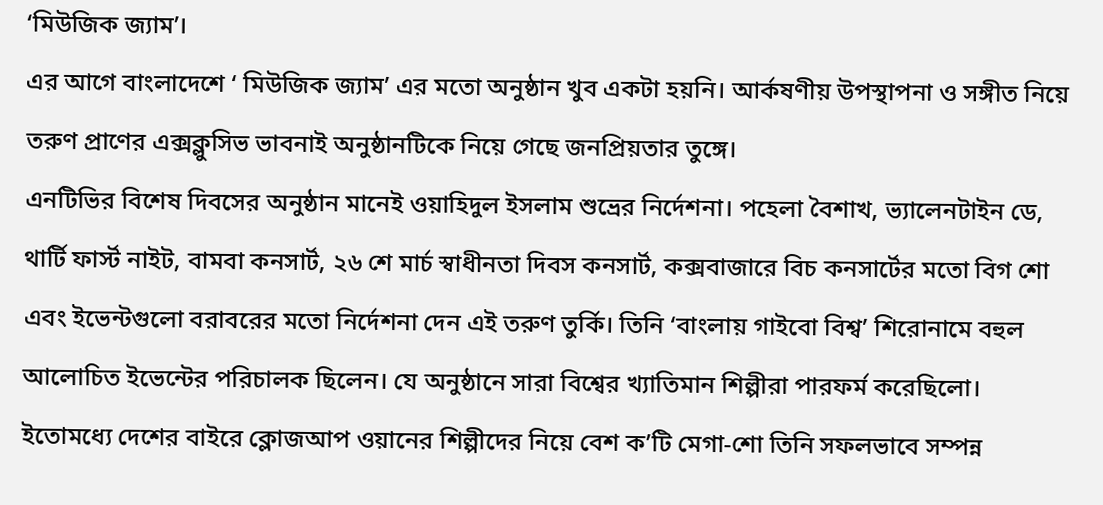‘মিউজিক জ্যাম’।
এর আগে বাংলাদেশে ‘ মিউজিক জ্যাম’ এর মতো অনুষ্ঠান খুব একটা হয়নি। আর্কষণীয় উপস্থাপনা ও সঙ্গীত নিয়ে তরুণ প্রাণের এক্সক্লুসিভ ভাবনাই অনুষ্ঠানটিকে নিয়ে গেছে জনপ্রিয়তার তুঙ্গে।
এনটিভির বিশেষ দিবসের অনুষ্ঠান মানেই ওয়াহিদুল ইসলাম শুভ্রের নির্দেশনা। পহেলা বৈশাখ, ভ্যালেনটাইন ডে, থার্টি ফার্স্ট নাইট, বামবা কনসার্ট, ২৬ শে মার্চ স্বাধীনতা দিবস কনসার্ট, কক্সবাজারে বিচ কনসার্টের মতো বিগ শো এবং ইভেন্টগুলো বরাবরের মতো নির্দেশনা দেন এই তরুণ তুর্কি। তিনি ‘বাংলায় গাইবো বিশ্ব’ শিরোনামে বহুল আলোচিত ইভেন্টের পরিচালক ছিলেন। যে অনুষ্ঠানে সারা বিশ্বের খ্যাতিমান শিল্পীরা পারফর্ম করেছিলো।
ইতোমধ্যে দেশের বাইরে ক্লোজআপ ওয়ানের শিল্পীদের নিয়ে বেশ ক’টি মেগা-শো তিনি সফলভাবে সম্পন্ন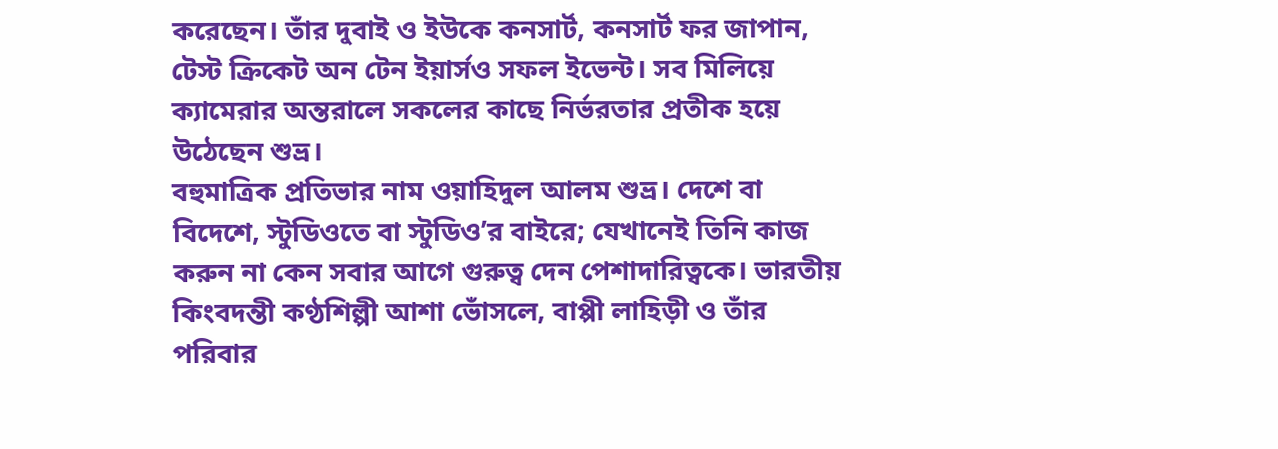করেছেন। তাঁর দুবাই ও ইউকে কনসার্ট, কনসার্ট ফর জাপান, টেস্ট ক্রিকেট অন টেন ইয়ার্সও সফল ইভেন্ট। সব মিলিয়ে ক্যামেরার অন্তরালে সকলের কাছে নির্ভরতার প্রতীক হয়ে উঠেছেন শুভ্র।
বহুমাত্রিক প্রতিভার নাম ওয়াহিদুল আলম শুভ্র। দেশে বা বিদেশে, স্টুডিওতে বা স্টুডিও’র বাইরে; যেখানেই তিনি কাজ করুন না কেন সবার আগে গুরুত্ব দেন পেশাদারিত্বকে। ভারতীয় কিংবদন্তী কণ্ঠশিল্পী আশা ভোঁসলে, বাপ্পী লাহিড়ী ও তাঁর পরিবার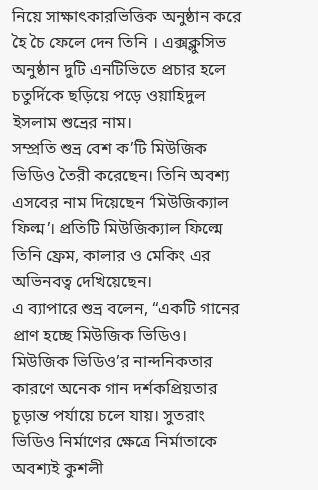নিয়ে সাক্ষাৎকারভিত্তিক অনুষ্ঠান করে হৈ চৈ ফেলে দেন তিনি । এক্সক্লুসিভ অনুষ্ঠান দুটি এনটিভিতে প্রচার হলে চতুর্দিকে ছড়িয়ে পড়ে ওয়াহিদুল ইসলাম শুভ্রের নাম।
সম্প্রতি শুভ্র বেশ ক’টি মিউজিক ভিডিও তৈরী করেছেন। তিনি অবশ্য এসবের নাম দিয়েছেন ‘মিউজিক্যাল ফিল্ম’। প্রতিটি মিউজিক্যাল ফিল্মে তিনি ফ্রেম, কালার ও মেকিং এর অভিনবত্ব দেখিয়েছেন।
এ ব্যাপারে শুভ্র বলেন, “একটি গানের প্রাণ হচ্ছে মিউজিক ভিডিও। মিউজিক ভিডিও’র নান্দনিকতার কারণে অনেক গান দর্শকপ্রিয়তার চূড়ান্ত পর্যায়ে চলে যায়। সুতরাং ভিডিও নির্মাণের ক্ষেত্রে নির্মাতাকে অবশ্যই কুশলী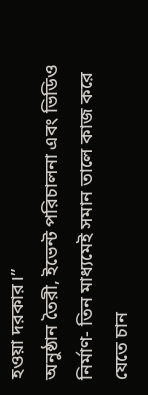হওয়া দরকার।”
অনুষ্ঠান তৈরী, ইভেন্ট পরিচালনা এবং ভিডিও নির্মাণ- তিন মাধ্যমেই সমান তালে কাজ করে যেতে চান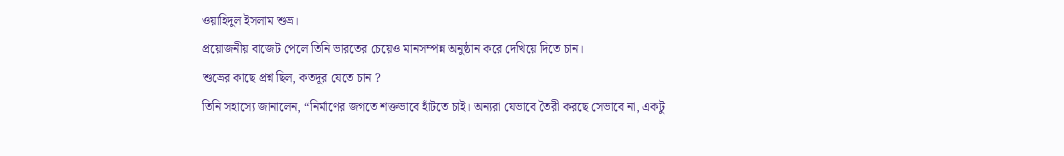ওয়াহিদুল ইসলাম শুভ্র।
প্রয়োজনীয় বাজেট পেলে তিনি ভারতের চেয়েও মানসম্পন্ন অনুষ্ঠান করে দেখিয়ে দিতে চান।
শুভ্রের কাছে প্রশ্ন ছিল, কতদূর যেতে চান ?
তিনি সহাস্যে জানালেন, “নির্মাণের জগতে শক্তভাবে হাঁটতে চাই। অন্যরা যেভাবে তৈরী করছে সেভাবে না, একটু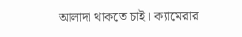আলাদা থাকতে চাই। ক্যামেরার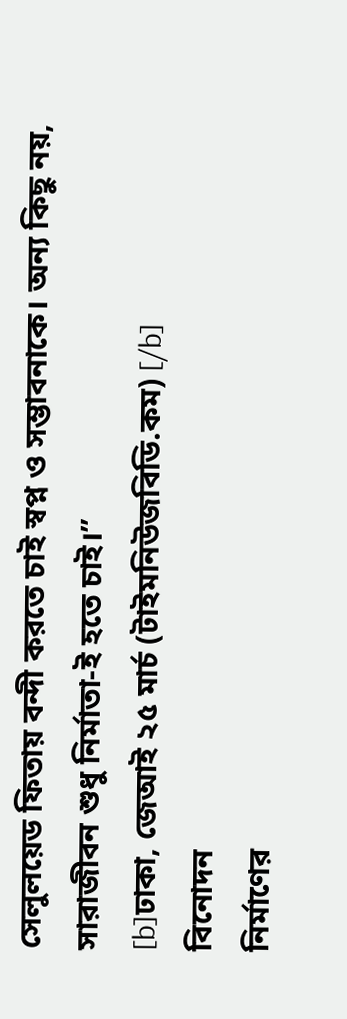সেলুলয়েড ফিতায় বন্দী করতে চাই স্বপ্ন ও সম্ভাবনাকে। অন্য কিছু নয়, সারাজীবন শুধু নির্মাতা-ই হতে চাই।”
[b]ঢাকা, জেআই ২৫ মার্চ (টাইমনিউজবিডি.কম) [/b]
বিনোদন
নির্মাণের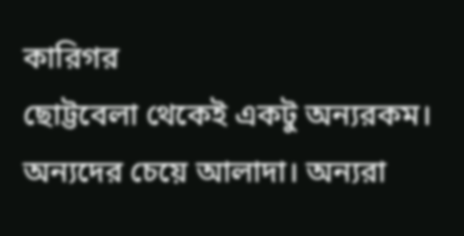কারিগর
ছোট্টবেলা থেকেই একটু অন্যরকম। অন্যদের চেয়ে আলাদা। অন্যরা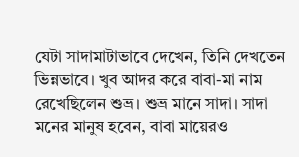যেটা সাদামাটাভাবে দেখেন, তিনি দেখতেন ভিন্নভাবে। খুব আদর করে বাবা-মা নাম রেখেছিলেন শুভ্র। শুভ্র মানে সাদা। সাদা মনের মানুষ হবেন, বাবা মায়েরও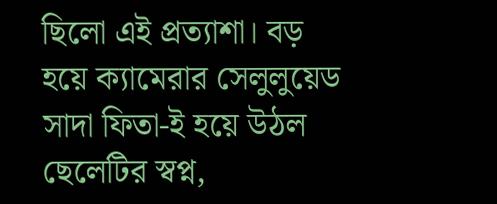ছিলো এই প্রত্যাশা। বড় হয়ে ক্যামেরার সেলুলুয়েড সাদা ফিতা-ই হয়ে উঠল ছেলেটির স্বপ্ন,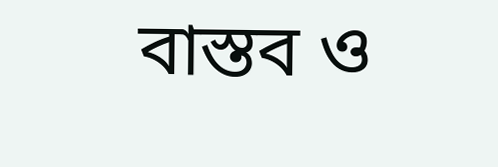বাস্তব ও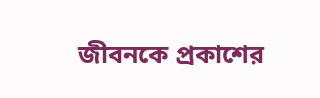জীবনকে প্রকাশের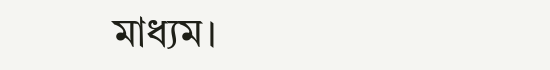মাধ্যম।